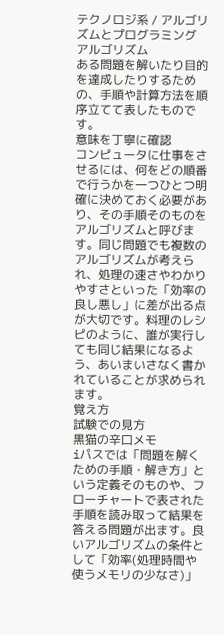テクノロジ系 / アルゴリズムとプログラミング
アルゴリズム
ある問題を解いたり目的を達成したりするための、手順や計算方法を順序立てて表したものです。
意味を丁寧に確認
コンピュータに仕事をさせるには、何をどの順番で行うかを一つひとつ明確に決めておく必要があり、その手順そのものをアルゴリズムと呼びます。同じ問題でも複数のアルゴリズムが考えられ、処理の速さやわかりやすさといった「効率の良し悪し」に差が出る点が大切です。料理のレシピのように、誰が実行しても同じ結果になるよう、あいまいさなく書かれていることが求められます。
覚え方
試験での見方
黒猫の辛口メモ
iパスでは「問題を解くための手順・解き方」という定義そのものや、フローチャートで表された手順を読み取って結果を答える問題が出ます。良いアルゴリズムの条件として「効率(処理時間や使うメモリの少なさ)」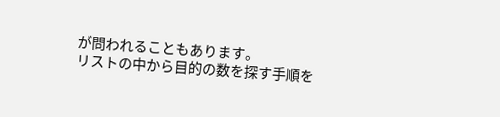が問われることもあります。
リストの中から目的の数を探す手順を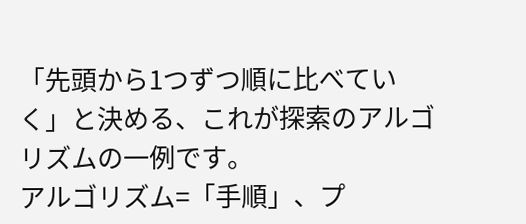「先頭から1つずつ順に比べていく」と決める、これが探索のアルゴリズムの一例です。
アルゴリズム=「手順」、プ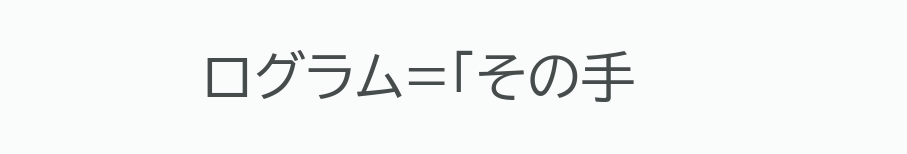ログラム=「その手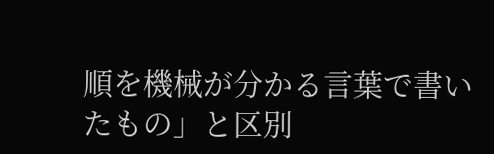順を機械が分かる言葉で書いたもの」と区別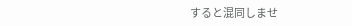すると混同しませ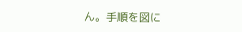ん。手順を図に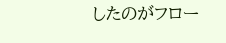したのがフロー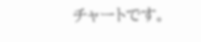チャートです。